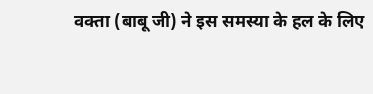वक्ता (बाबू जी) ने इस समस्या के हल के लिए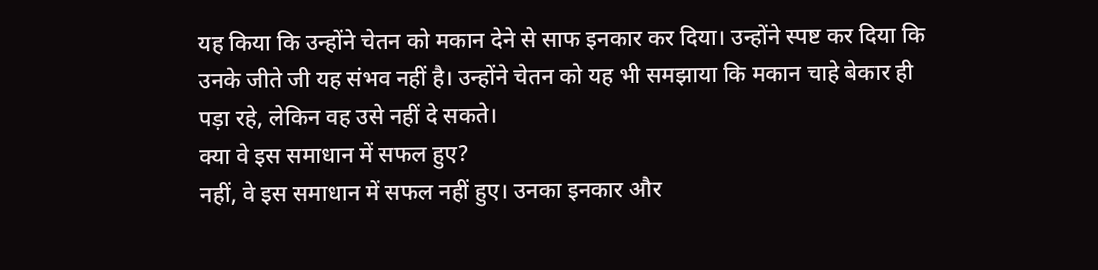यह किया कि उन्होंने चेतन को मकान देने से साफ इनकार कर दिया। उन्होंने स्पष्ट कर दिया कि उनके जीते जी यह संभव नहीं है। उन्होंने चेतन को यह भी समझाया कि मकान चाहे बेकार ही पड़ा रहे, लेकिन वह उसे नहीं दे सकते।
क्या वे इस समाधान में सफल हुए?
नहीं, वे इस समाधान में सफल नहीं हुए। उनका इनकार और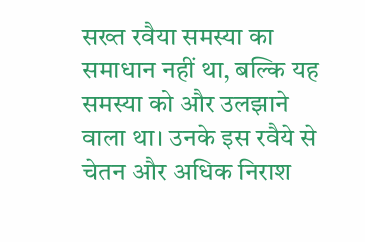सख्त रवैया समस्या का समाधान नहीं था, बल्कि यह समस्या को और उलझाने वाला था। उनके इस रवैये से चेतन और अधिक निराश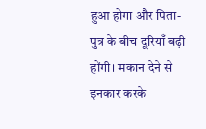हुआ होगा और पिता-पुत्र के बीच दूरियाँ बढ़ी होंगी। मकान देने से इनकार करके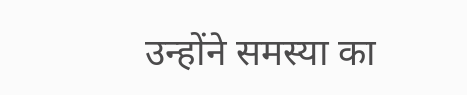उन्होंने समस्या का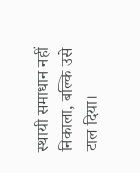स्थायी समाधान नहीं निकाला, बल्कि उसे टाल दिया।